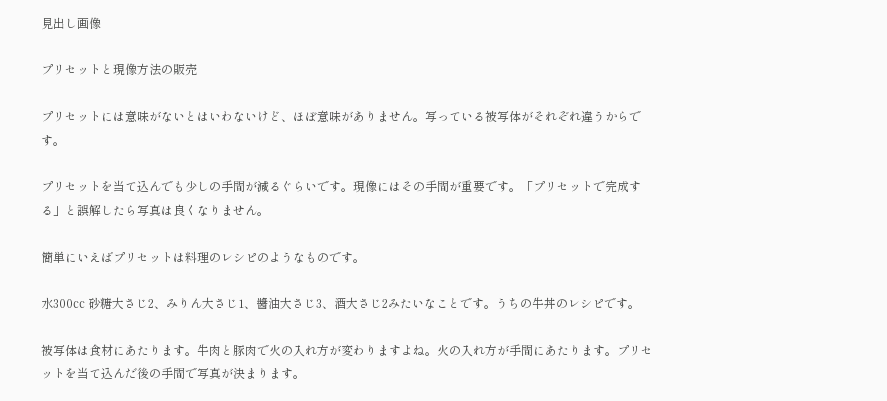見出し画像

プリセットと現像方法の販売

プリセットには意味がないとはいわないけど、ほぼ意味がありません。写っている被写体がそれぞれ違うからです。

プリセットを当て込んでも少しの手間が減るぐらいです。現像にはその手間が重要です。「プリセットで完成する」と誤解したら写真は良くなりません。

簡単にいえばプリセットは料理のレシピのようなものです。

水300㏄ 砂糖大さじ2、みりん大さじ1、醬油大さじ3、酒大さじ2みたいなことです。うちの牛丼のレシピです。

被写体は食材にあたります。牛肉と豚肉で火の入れ方が変わりますよね。火の入れ方が手間にあたります。プリセットを当て込んだ後の手間で写真が決まります。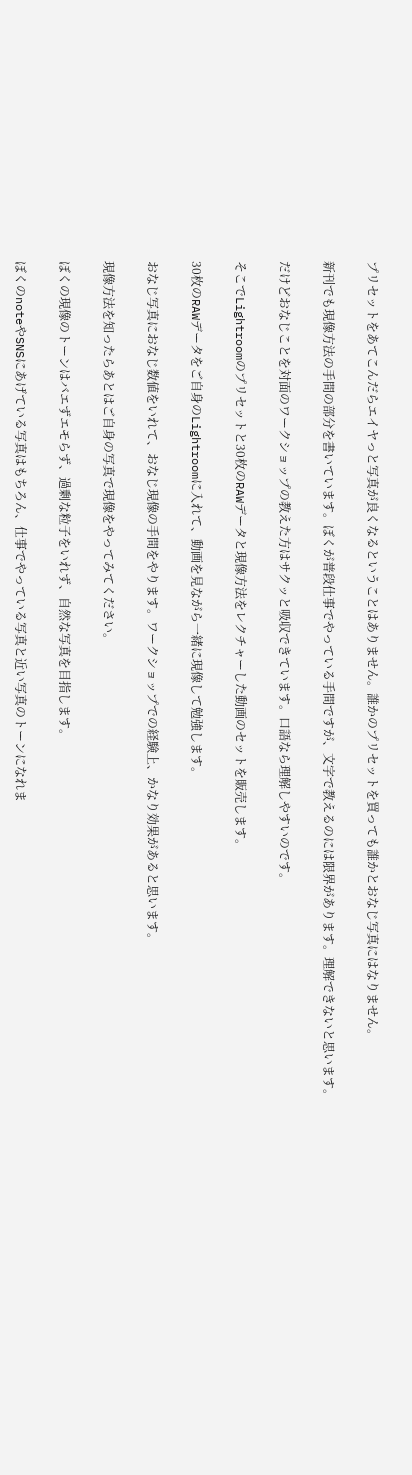プリセットをあてこんだらエイヤっと写真が良くなるということはありません。誰かのプリセットを買っても誰かとおなじ写真にはなりません。

新刊でも現像方法の手間の部分を書いています。ぼくが普段仕事でやっている手間ですが、文字で教えるのには限界があります。理解できないと思います。

だけどおなじことを対面のワークショップの教えた方はサクッと吸収できています。口語なら理解しやすいのです。

そこでLightroomのプリセットと30枚のRAWデータと現像方法をレクチャーした動画のセットを販売します。

30枚のRAWデータをご自身のLightroomに入れて、動画を見ながら一緒に現像して勉強します。

おなじ写真におなじ数値をいれて、おなじ現像の手間をやります。ワークショップでの経験上、かなり効果があると思います。

現像方法を知ったらあとはご自身の写真で現像をやってみてください。

ぼくの現像のトーンはバエずエモらず、過剰な粒子をいれず、自然な写真を目指します。

ぼくのnoteやSNSにあげている写真はもちろん、仕事でやっている写真と近い写真のトーンになれま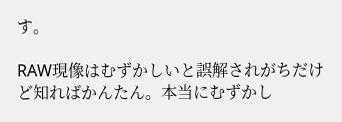す。

RAW現像はむずかしいと誤解されがちだけど知ればかんたん。本当にむずかし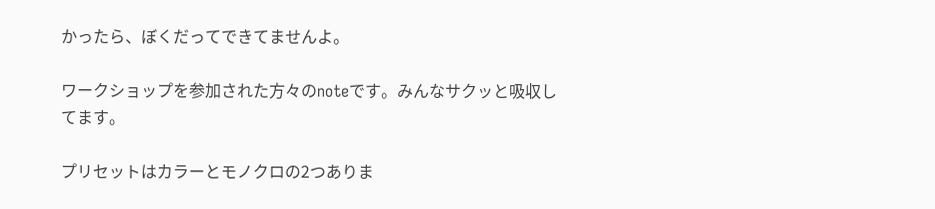かったら、ぼくだってできてませんよ。

ワークショップを参加された方々のnoteです。みんなサクッと吸収してます。

プリセットはカラーとモノクロの2つありま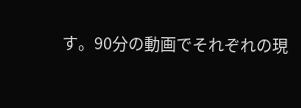す。90分の動画でそれぞれの現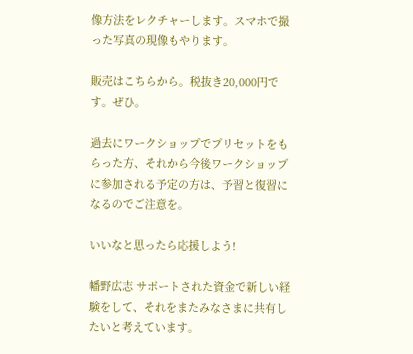像方法をレクチャーします。スマホで撮った写真の現像もやります。

販売はこちらから。税抜き20,000円です。ぜひ。

過去にワークショップでプリセットをもらった方、それから今後ワークショップに参加される予定の方は、予習と復習になるのでご注意を。

いいなと思ったら応援しよう!

幡野広志 サポートされた資金で新しい経験をして、それをまたみなさまに共有したいと考えています。